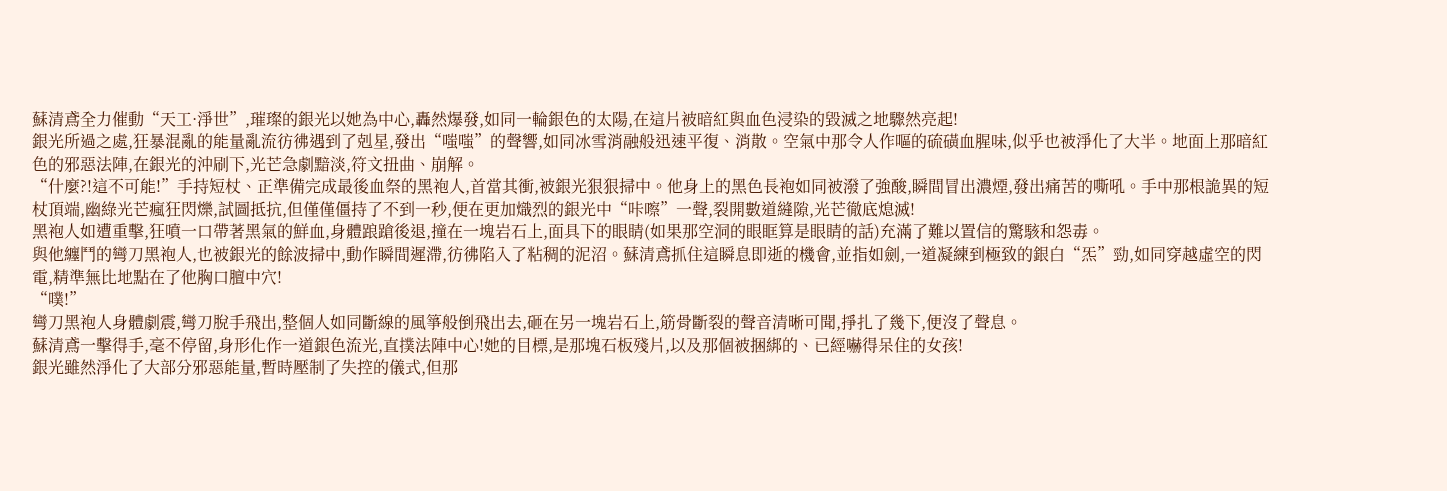蘇清鳶全力催動“天工·淨世”,璀璨的銀光以她為中心,轟然爆發,如同一輪銀色的太陽,在這片被暗紅與血色浸染的毀滅之地驟然亮起!
銀光所過之處,狂暴混亂的能量亂流彷彿遇到了剋星,發出“嗤嗤”的聲響,如同冰雪消融般迅速平復、消散。空氣中那令人作嘔的硫磺血腥味,似乎也被淨化了大半。地面上那暗紅色的邪惡法陣,在銀光的沖刷下,光芒急劇黯淡,符文扭曲、崩解。
“什麼?!這不可能!”手持短杖、正準備完成最後血祭的黑袍人,首當其衝,被銀光狠狠掃中。他身上的黑色長袍如同被潑了強酸,瞬間冒出濃煙,發出痛苦的嘶吼。手中那根詭異的短杖頂端,幽綠光芒瘋狂閃爍,試圖抵抗,但僅僅僵持了不到一秒,便在更加熾烈的銀光中“咔嚓”一聲,裂開數道縫隙,光芒徹底熄滅!
黑袍人如遭重擊,狂噴一口帶著黑氣的鮮血,身體踉蹌後退,撞在一塊岩石上,面具下的眼睛(如果那空洞的眼眶算是眼睛的話)充滿了難以置信的驚駭和怨毒。
與他纏鬥的彎刀黑袍人,也被銀光的餘波掃中,動作瞬間遲滯,彷彿陷入了粘稠的泥沼。蘇清鳶抓住這瞬息即逝的機會,並指如劍,一道凝練到極致的銀白“炁”勁,如同穿越虛空的閃電,精準無比地點在了他胸口膻中穴!
“噗!”
彎刀黑袍人身體劇震,彎刀脫手飛出,整個人如同斷線的風箏般倒飛出去,砸在另一塊岩石上,筋骨斷裂的聲音清晰可聞,掙扎了幾下,便沒了聲息。
蘇清鳶一擊得手,毫不停留,身形化作一道銀色流光,直撲法陣中心!她的目標,是那塊石板殘片,以及那個被捆綁的、已經嚇得呆住的女孩!
銀光雖然淨化了大部分邪惡能量,暫時壓制了失控的儀式,但那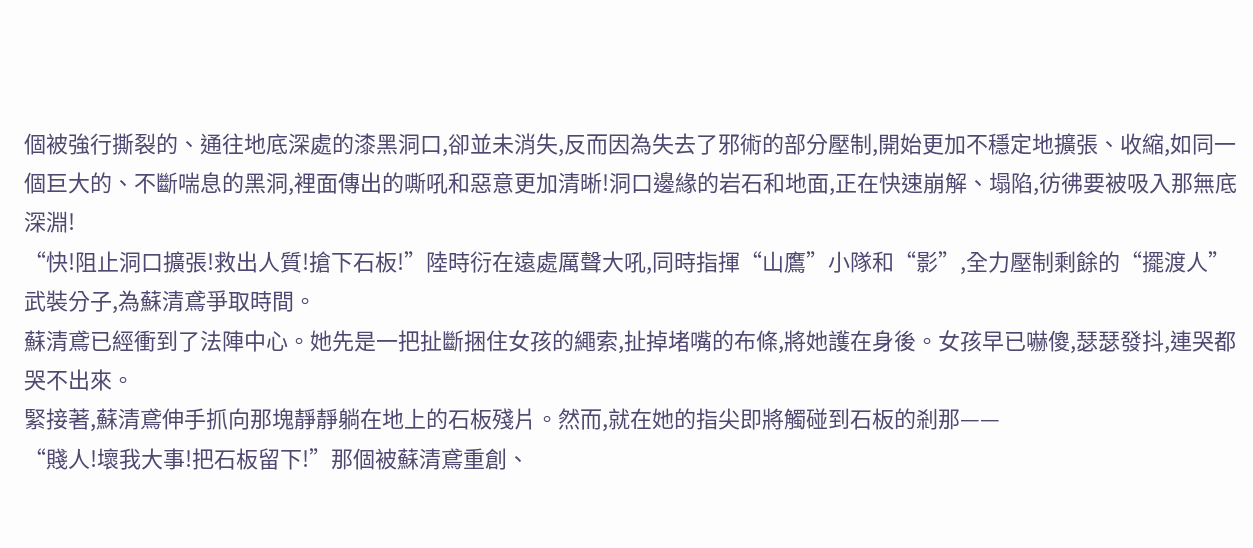個被強行撕裂的、通往地底深處的漆黑洞口,卻並未消失,反而因為失去了邪術的部分壓制,開始更加不穩定地擴張、收縮,如同一個巨大的、不斷喘息的黑洞,裡面傳出的嘶吼和惡意更加清晰!洞口邊緣的岩石和地面,正在快速崩解、塌陷,彷彿要被吸入那無底深淵!
“快!阻止洞口擴張!救出人質!搶下石板!”陸時衍在遠處厲聲大吼,同時指揮“山鷹”小隊和“影”,全力壓制剩餘的“擺渡人”武裝分子,為蘇清鳶爭取時間。
蘇清鳶已經衝到了法陣中心。她先是一把扯斷捆住女孩的繩索,扯掉堵嘴的布條,將她護在身後。女孩早已嚇傻,瑟瑟發抖,連哭都哭不出來。
緊接著,蘇清鳶伸手抓向那塊靜靜躺在地上的石板殘片。然而,就在她的指尖即將觸碰到石板的剎那——
“賤人!壞我大事!把石板留下!”那個被蘇清鳶重創、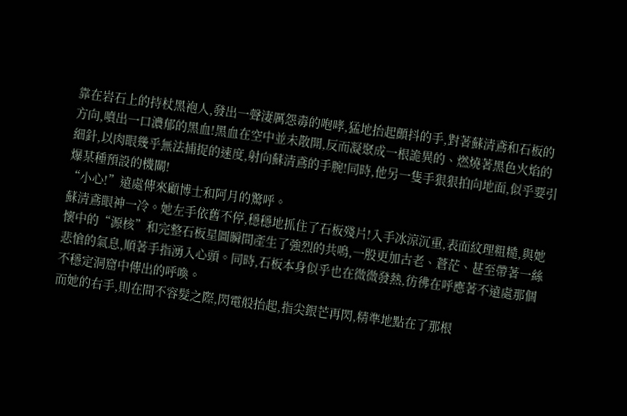靠在岩石上的持杖黑袍人,發出一聲淒厲怨毒的咆哮,猛地抬起顫抖的手,對著蘇清鳶和石板的方向,噴出一口濃郁的黑血!黑血在空中並未散開,反而凝聚成一根詭異的、燃燒著黑色火焰的細針,以肉眼幾乎無法捕捉的速度,射向蘇清鳶的手腕!同時,他另一隻手狠狠拍向地面,似乎要引爆某種預設的機關!
“小心!”遠處傳來顧博士和阿月的驚呼。
蘇清鳶眼神一冷。她左手依舊不停,穩穩地抓住了石板殘片!入手冰涼沉重,表面紋理粗糙,與她懷中的“源核”和完整石板星圖瞬間產生了強烈的共鳴,一股更加古老、蒼茫、甚至帶著一絲悲愴的氣息,順著手指湧入心頭。同時,石板本身似乎也在微微發熱,彷彿在呼應著不遠處那個不穩定洞窟中傳出的呼喚。
而她的右手,則在間不容髮之際,閃電般抬起,指尖銀芒再閃,精準地點在了那根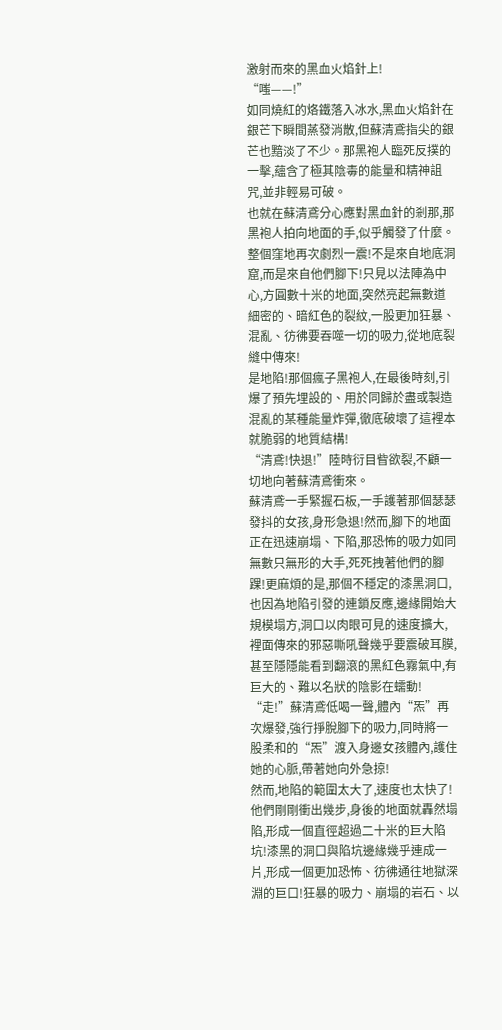激射而來的黑血火焰針上!
“嗤——!”
如同燒紅的烙鐵落入冰水,黑血火焰針在銀芒下瞬間蒸發消散,但蘇清鳶指尖的銀芒也黯淡了不少。那黑袍人臨死反撲的一擊,蘊含了極其陰毒的能量和精神詛咒,並非輕易可破。
也就在蘇清鳶分心應對黑血針的剎那,那黑袍人拍向地面的手,似乎觸發了什麼。整個窪地再次劇烈一震!不是來自地底洞窟,而是來自他們腳下!只見以法陣為中心,方圓數十米的地面,突然亮起無數道細密的、暗紅色的裂紋,一股更加狂暴、混亂、彷彿要吞噬一切的吸力,從地底裂縫中傳來!
是地陷!那個瘋子黑袍人,在最後時刻,引爆了預先埋設的、用於同歸於盡或製造混亂的某種能量炸彈,徹底破壞了這裡本就脆弱的地質結構!
“清鳶!快退!”陸時衍目眥欲裂,不顧一切地向著蘇清鳶衝來。
蘇清鳶一手緊握石板,一手護著那個瑟瑟發抖的女孩,身形急退!然而,腳下的地面正在迅速崩塌、下陷,那恐怖的吸力如同無數只無形的大手,死死拽著他們的腳踝!更麻煩的是,那個不穩定的漆黑洞口,也因為地陷引發的連鎖反應,邊緣開始大規模塌方,洞口以肉眼可見的速度擴大,裡面傳來的邪惡嘶吼聲幾乎要震破耳膜,甚至隱隱能看到翻滾的黑紅色霧氣中,有巨大的、難以名狀的陰影在蠕動!
“走!”蘇清鳶低喝一聲,體內“炁”再次爆發,強行掙脫腳下的吸力,同時將一股柔和的“炁”渡入身邊女孩體內,護住她的心脈,帶著她向外急掠!
然而,地陷的範圍太大了,速度也太快了!他們剛剛衝出幾步,身後的地面就轟然塌陷,形成一個直徑超過二十米的巨大陷坑!漆黑的洞口與陷坑邊緣幾乎連成一片,形成一個更加恐怖、彷彿通往地獄深淵的巨口!狂暴的吸力、崩塌的岩石、以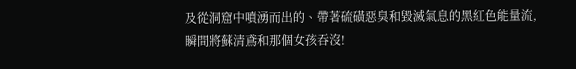及從洞窟中噴湧而出的、帶著硫磺惡臭和毀滅氣息的黑紅色能量流,瞬間將蘇清鳶和那個女孩吞沒!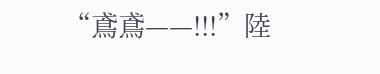“鳶鳶——!!!”陸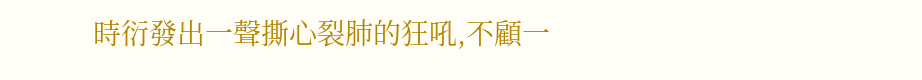時衍發出一聲撕心裂肺的狂吼,不顧一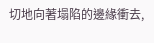切地向著塌陷的邊緣衝去,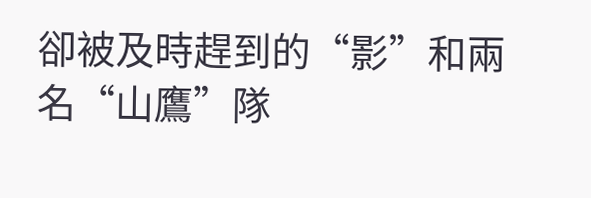卻被及時趕到的“影”和兩名“山鷹”隊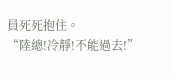員死死抱住。
“陸總!冷靜!不能過去!”